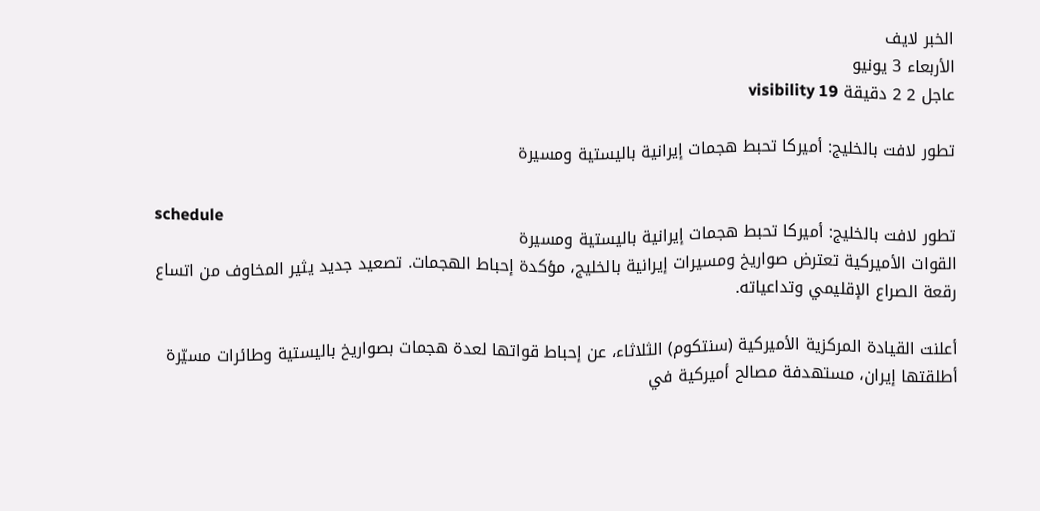الخبر لايف
الأربعاء 3 يونيو
عاجل 2 2 دقيقة visibility 19

تطور لافت بالخليج: أميركا تحبط هجمات إيرانية باليستية ومسيرة

schedule
تطور لافت بالخليج: أميركا تحبط هجمات إيرانية باليستية ومسيرة
القوات الأميركية تعترض صواريخ ومسيرات إيرانية بالخليج، مؤكدة إحباط الهجمات. تصعيد جديد يثير المخاوف من اتساع رقعة الصراع الإقليمي وتداعياته.

أعلنت القيادة المركزية الأميركية (سنتكوم) الثلاثاء، عن إحباط قواتها لعدة هجمات بصواريخ باليستية وطائرات مسيّرة أطلقتها إيران، مستهدفة مصالح أميركية في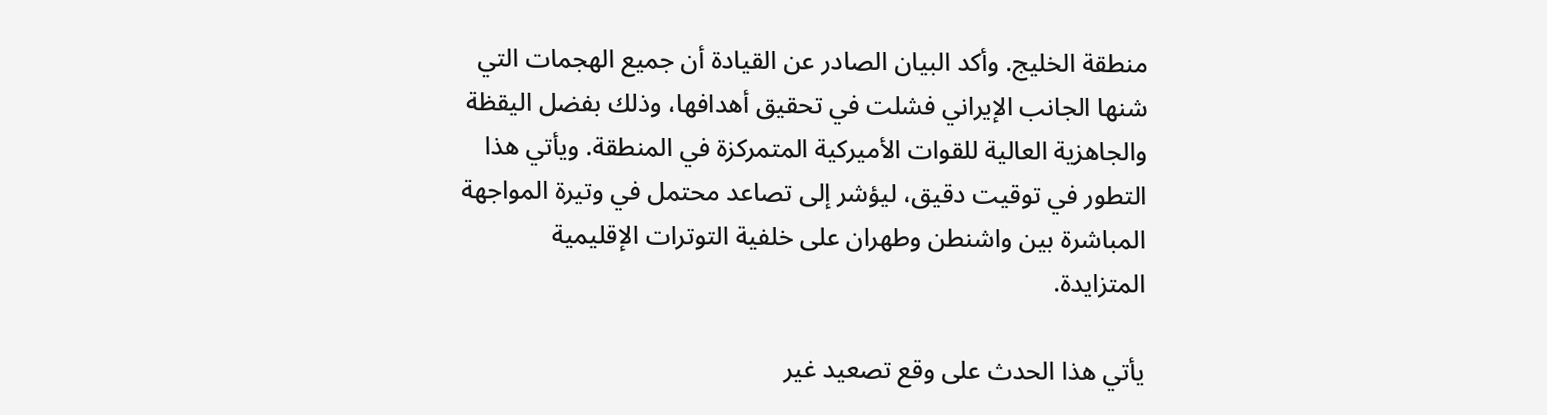منطقة الخليج. وأكد البيان الصادر عن القيادة أن جميع الهجمات التي شنها الجانب الإيراني فشلت في تحقيق أهدافها، وذلك بفضل اليقظة والجاهزية العالية للقوات الأميركية المتمركزة في المنطقة. ويأتي هذا التطور في توقيت دقيق، ليؤشر إلى تصاعد محتمل في وتيرة المواجهة المباشرة بين واشنطن وطهران على خلفية التوترات الإقليمية المتزايدة.

يأتي هذا الحدث على وقع تصعيد غير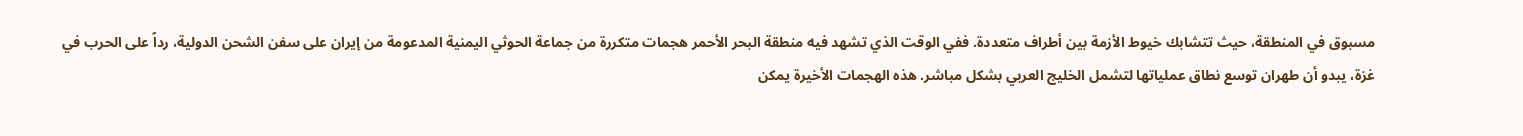مسبوق في المنطقة، حيث تتشابك خيوط الأزمة بين أطراف متعددة. ففي الوقت الذي تشهد فيه منطقة البحر الأحمر هجمات متكررة من جماعة الحوثي اليمنية المدعومة من إيران على سفن الشحن الدولية، رداً على الحرب في غزة، يبدو أن طهران توسع نطاق عملياتها لتشمل الخليج العربي بشكل مباشر. هذه الهجمات الأخيرة يمكن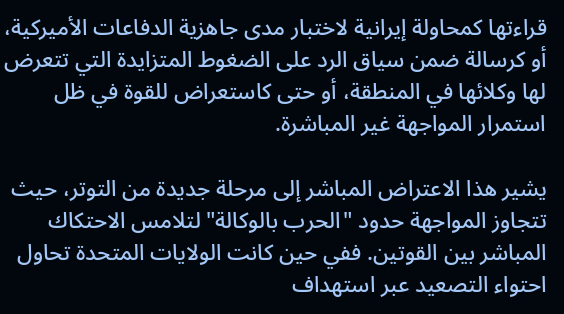قراءتها كمحاولة إيرانية لاختبار مدى جاهزية الدفاعات الأميركية، أو كرسالة ضمن سياق الرد على الضغوط المتزايدة التي تتعرض لها وكلائها في المنطقة، أو حتى كاستعراض للقوة في ظل استمرار المواجهة غير المباشرة.

يشير هذا الاعتراض المباشر إلى مرحلة جديدة من التوتر، حيث تتجاوز المواجهة حدود "الحرب بالوكالة" لتلامس الاحتكاك المباشر بين القوتين. ففي حين كانت الولايات المتحدة تحاول احتواء التصعيد عبر استهداف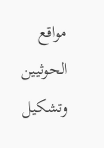مواقع الحوثيين وتشكيل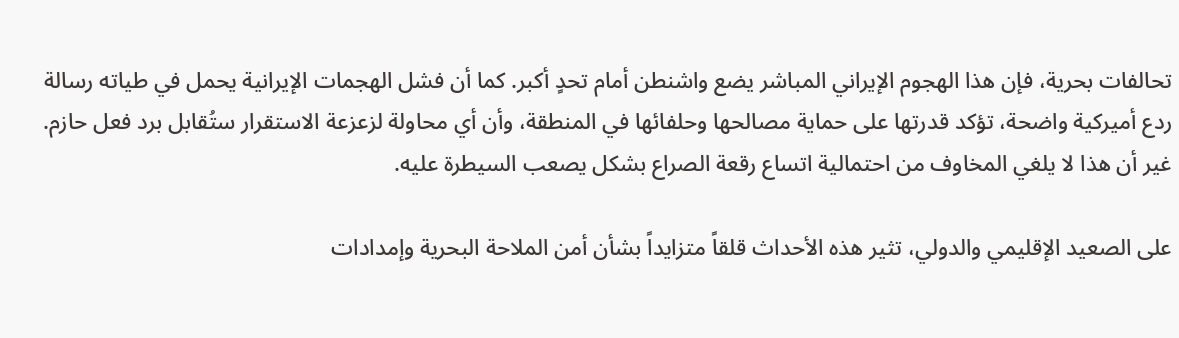تحالفات بحرية، فإن هذا الهجوم الإيراني المباشر يضع واشنطن أمام تحدٍ أكبر. كما أن فشل الهجمات الإيرانية يحمل في طياته رسالة ردع أميركية واضحة، تؤكد قدرتها على حماية مصالحها وحلفائها في المنطقة، وأن أي محاولة لزعزعة الاستقرار ستُقابل برد فعل حازم. غير أن هذا لا يلغي المخاوف من احتمالية اتساع رقعة الصراع بشكل يصعب السيطرة عليه.

على الصعيد الإقليمي والدولي، تثير هذه الأحداث قلقاً متزايداً بشأن أمن الملاحة البحرية وإمدادات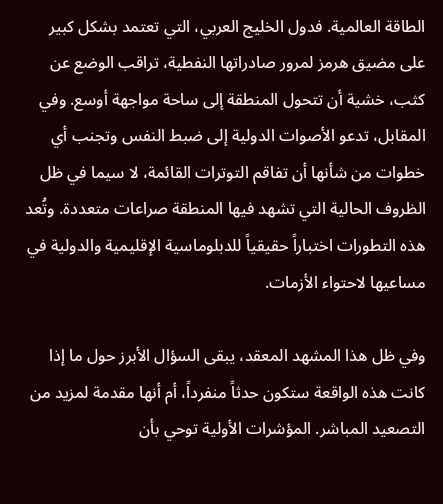الطاقة العالمية. فدول الخليج العربي، التي تعتمد بشكل كبير على مضيق هرمز لمرور صادراتها النفطية، تراقب الوضع عن كثب، خشية أن تتحول المنطقة إلى ساحة مواجهة أوسع. وفي المقابل، تدعو الأصوات الدولية إلى ضبط النفس وتجنب أي خطوات من شأنها أن تفاقم التوترات القائمة، لا سيما في ظل الظروف الحالية التي تشهد فيها المنطقة صراعات متعددة. وتُعد هذه التطورات اختباراً حقيقياً للدبلوماسية الإقليمية والدولية في مساعيها لاحتواء الأزمات.

وفي ظل هذا المشهد المعقد، يبقى السؤال الأبرز حول ما إذا كانت هذه الواقعة ستكون حدثاً منفرداً، أم أنها مقدمة لمزيد من التصعيد المباشر. المؤشرات الأولية توحي بأن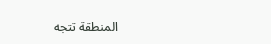المنطقة تتجه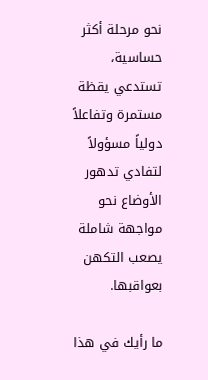نحو مرحلة أكثر حساسية، تستدعي يقظة مستمرة وتفاعلاً دولياً مسؤولاً لتفادي تدهور الأوضاع نحو مواجهة شاملة يصعب التكهن بعواقبها.

ما رأيك في هذا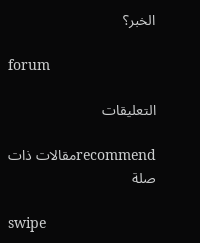الخبر؟

forum

التعليقات

recommendمقالات ذات صلة

swipe